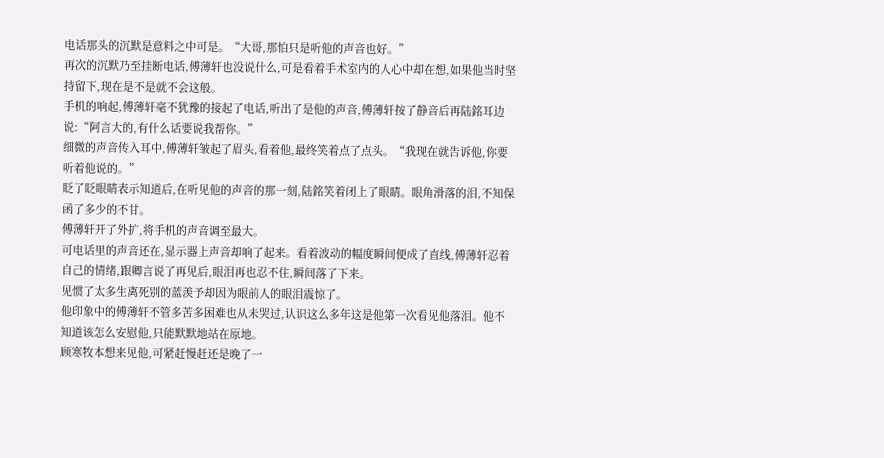电话那头的沉默是意料之中可是。“大哥,那怕只是听他的声音也好。”
再次的沉默乃至挂断电话,傅薄轩也没说什么,可是看着手术室内的人心中却在想,如果他当时坚持留下,现在是不是就不会这般。
手机的响起,傅薄轩毫不犹豫的接起了电话,听出了是他的声音,傅薄轩按了静音后再陆銘耳边说:“阿言大的,有什么话要说我帮你。”
细微的声音传入耳中,傅薄轩皱起了眉头,看着他,最终笑着点了点头。“我现在就告诉他,你要听着他说的。”
眨了眨眼睛表示知道后,在听见他的声音的那一刻,陆銘笑着闭上了眼睛。眼角滑落的泪,不知保函了多少的不甘。
傅薄轩开了外扩,将手机的声音调至最大。
可电话里的声音还在,显示器上声音却响了起来。看着波动的幅度瞬间便成了直线,傅薄轩忍着自己的情绪,跟卿言说了再见后,眼泪再也忍不住,瞬间落了下来。
见惯了太多生离死别的蓝羡予却因为眼前人的眼泪震惊了。
他印象中的傅薄轩不管多苦多困难也从未哭过,认识这么多年这是他第一次看见他落泪。他不知道该怎么安慰他,只能默默地站在原地。
顾寒牧本想来见他,可紧赶慢赶还是晚了一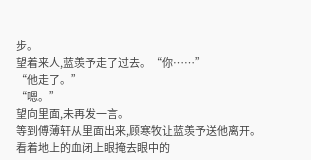步。
望着来人,蓝羡予走了过去。“你……”
“他走了。”
“嗯。”
望向里面,未再发一言。
等到傅薄轩从里面出来,顾寒牧让蓝羡予送他离开。
看着地上的血闭上眼掩去眼中的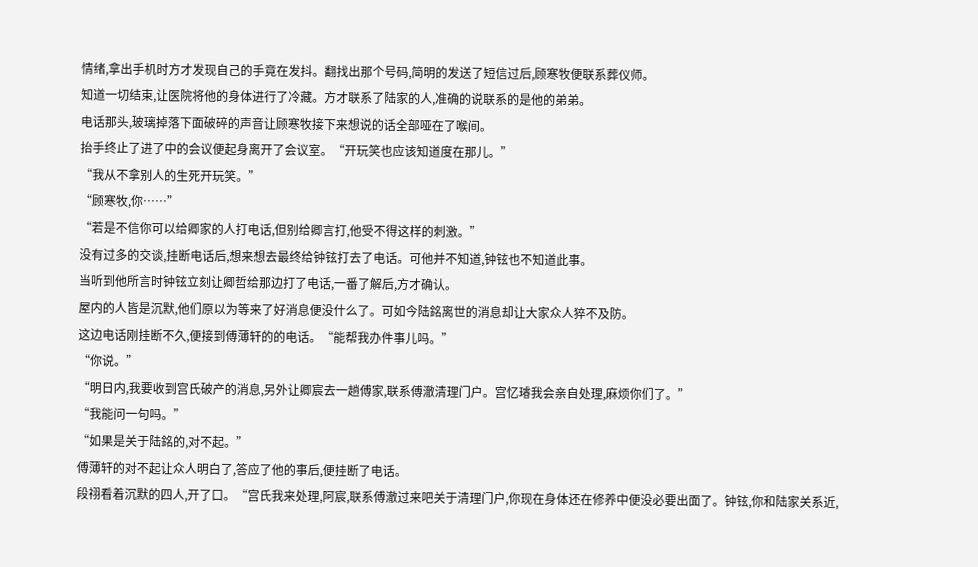情绪,拿出手机时方才发现自己的手竟在发抖。翻找出那个号码,简明的发送了短信过后,顾寒牧便联系葬仪师。
知道一切结束,让医院将他的身体进行了冷藏。方才联系了陆家的人,准确的说联系的是他的弟弟。
电话那头,玻璃掉落下面破碎的声音让顾寒牧接下来想说的话全部哑在了喉间。
抬手终止了进了中的会议便起身离开了会议室。“开玩笑也应该知道度在那儿。”
“我从不拿别人的生死开玩笑。”
“顾寒牧,你……”
“若是不信你可以给卿家的人打电话,但别给卿言打,他受不得这样的刺激。”
没有过多的交谈,挂断电话后,想来想去最终给钟铉打去了电话。可他并不知道,钟铉也不知道此事。
当听到他所言时钟铉立刻让卿哲给那边打了电话,一番了解后,方才确认。
屋内的人皆是沉默,他们原以为等来了好消息便没什么了。可如今陆銘离世的消息却让大家众人猝不及防。
这边电话刚挂断不久,便接到傅薄轩的的电话。“能帮我办件事儿吗。”
“你说。”
“明日内,我要收到宫氏破产的消息,另外让卿宸去一趟傅家,联系傅澈清理门户。宫忆璿我会亲自处理,麻烦你们了。”
“我能问一句吗。”
“如果是关于陆銘的,对不起。”
傅薄轩的对不起让众人明白了,答应了他的事后,便挂断了电话。
段祤看着沉默的四人,开了口。“宫氏我来处理,阿宸,联系傅澈过来吧关于清理门户,你现在身体还在修养中便没必要出面了。钟铉,你和陆家关系近,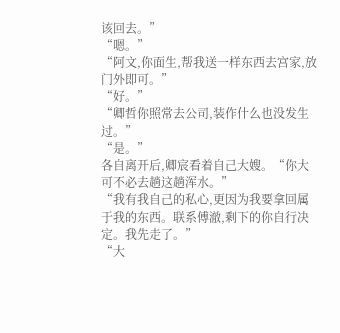该回去。”
“嗯。”
“阿文,你面生,帮我送一样东西去宫家,放门外即可。”
“好。”
“卿哲你照常去公司,装作什么也没发生过。”
“是。”
各自离开后,卿宸看着自己大嫂。“你大可不必去趟这趟浑水。”
“我有我自己的私心,更因为我要拿回属于我的东西。联系傅澈,剩下的你自行决定。我先走了。”
“大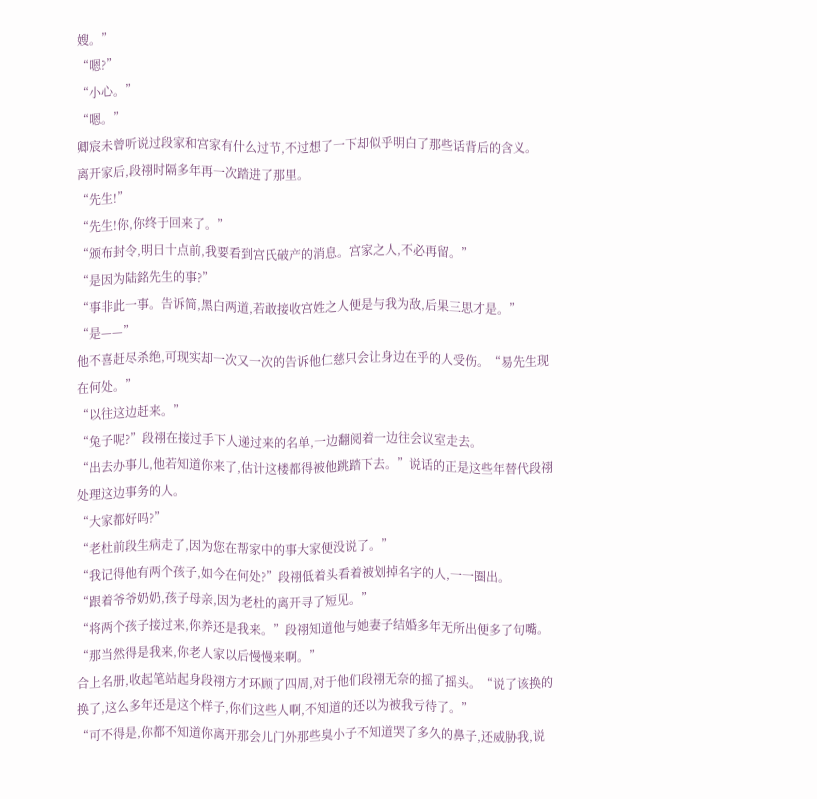嫂。”
“嗯?”
“小心。”
“嗯。”
卿宸未曾听说过段家和宫家有什么过节,不过想了一下却似乎明白了那些话背后的含义。
离开家后,段祤时隔多年再一次踏进了那里。
“先生!”
“先生!你,你终于回来了。”
“颁布封令,明日十点前,我要看到宫氏破产的消息。宫家之人,不必再留。”
“是因为陆銘先生的事?”
“事非此一事。告诉简,黑白两道,若敢接收宫姓之人便是与我为敌,后果三思才是。”
“是——”
他不喜赶尽杀绝,可现实却一次又一次的告诉他仁慈只会让身边在乎的人受伤。“易先生现在何处。”
“以往这边赶来。”
“兔子呢?”段祤在接过手下人递过来的名单,一边翻阅着一边往会议室走去。
“出去办事儿,他若知道你来了,估计这楼都得被他跳踏下去。”说话的正是这些年替代段祤处理这边事务的人。
“大家都好吗?”
“老杜前段生病走了,因为您在帮家中的事大家便没说了。”
“我记得他有两个孩子,如今在何处?”段祤低着头看着被划掉名字的人,一一圈出。
“跟着爷爷奶奶,孩子母亲,因为老杜的离开寻了短见。”
“将两个孩子接过来,你养还是我来。”段祤知道他与她妻子结婚多年无所出便多了句嘴。
“那当然得是我来,你老人家以后慢慢来啊。”
合上名册,收起笔站起身段祤方才环顾了四周,对于他们段祤无奈的摇了摇头。“说了该换的换了,这么多年还是这个样子,你们这些人啊,不知道的还以为被我亏待了。”
“可不得是,你都不知道你离开那会儿门外那些臭小子不知道哭了多久的鼻子,还威胁我,说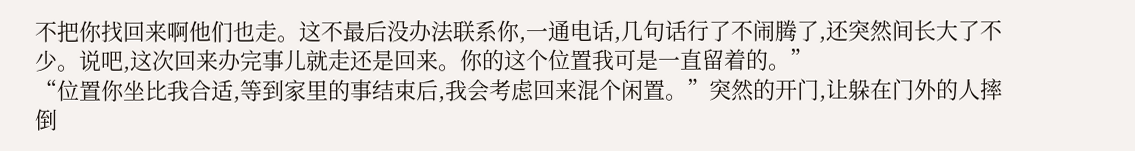不把你找回来啊他们也走。这不最后没办法联系你,一通电话,几句话行了不闹腾了,还突然间长大了不少。说吧,这次回来办完事儿就走还是回来。你的这个位置我可是一直留着的。”
“位置你坐比我合适,等到家里的事结束后,我会考虑回来混个闲置。”突然的开门,让躲在门外的人摔倒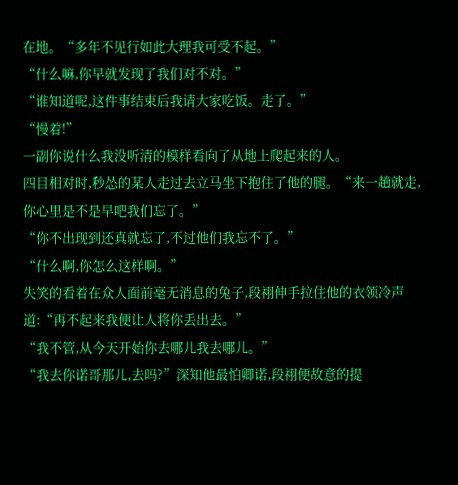在地。“多年不见行如此大理我可受不起。”
“什么嘛,你早就发现了我们对不对。”
“谁知道呢,这件事结束后我请大家吃饭。走了。”
“慢着!”
一副你说什么我没听清的模样看向了从地上爬起来的人。
四目相对时,秒怂的某人走过去立马坐下抱住了他的腿。“来一趟就走,你心里是不是早吧我们忘了。”
“你不出现到还真就忘了,不过他们我忘不了。”
“什么啊,你怎么这样啊。”
失笑的看着在众人面前毫无消息的兔子,段祤伸手拉住他的衣领冷声道:“再不起来我便让人将你丢出去。”
“我不管,从今天开始你去哪儿我去哪儿。”
“我去你诺哥那儿,去吗?”深知他最怕卿诺,段祤便故意的提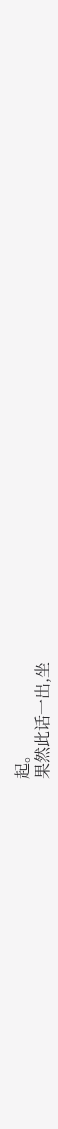起。
果然此话一出,坐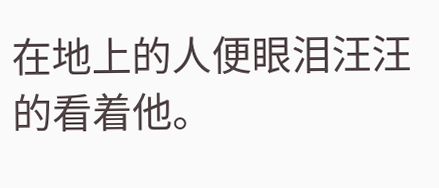在地上的人便眼泪汪汪的看着他。